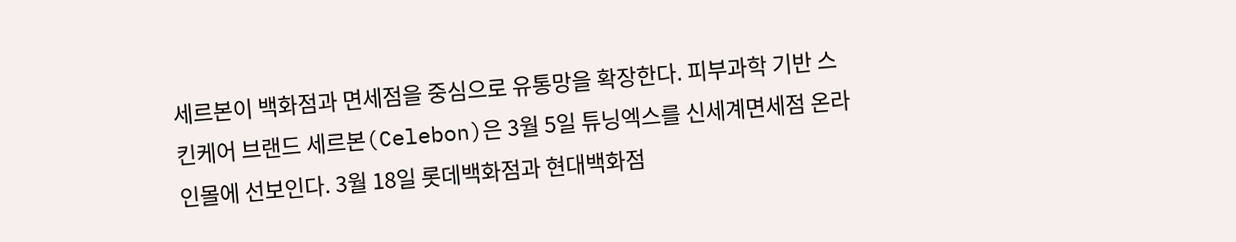세르본이 백화점과 면세점을 중심으로 유통망을 확장한다. 피부과학 기반 스킨케어 브랜드 세르본(Celebon)은 3월 5일 튜닝엑스를 신세계면세점 온라인몰에 선보인다. 3월 18일 롯데백화점과 현대백화점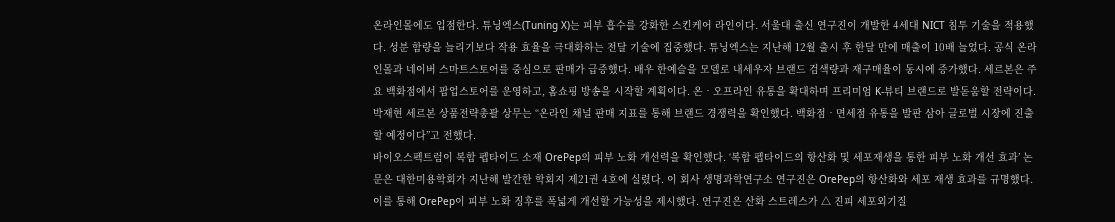온라인몰에도 입점한다. 튜닝엑스(Tuning X)는 피부 흡수를 강화한 스킨케어 라인이다. 서울대 출신 연구진이 개발한 4세대 NICT 침투 기술을 적용했다. 성분 함량을 늘리기보다 작용 효율을 극대화하는 전달 기술에 집중했다. 튜닝엑스는 지난해 12월 출시 후 한달 만에 매출이 10배 늘었다. 공식 온라인몰과 네이버 스마트스토어를 중심으로 판매가 급증했다. 배우 한예슬을 모델로 내세우자 브랜드 검색량과 재구매율이 동시에 증가했다. 세르본은 주요 백화점에서 팝업스토어를 운영하고, 홈쇼핑 방송을 시작할 계획이다. 온‧오프라인 유통을 확대하며 프리미엄 K-뷰티 브랜드로 발돋움할 전략이다. 박재현 세르본 상품전략총괄 상무는 “온라인 채널 판매 지표를 통해 브랜드 경쟁력을 확인했다. 백화점‧면세점 유통을 발판 삼아 글로벌 시장에 진출할 예정이다”고 전했다.
바이오스펙트럼이 복합 펩타이드 소재 OrePep의 피부 노화 개선력을 확인했다. ‘복합 펩타이드의 항산화 및 세포재생을 통한 피부 노화 개선 효과’ 논문은 대한미용학회가 지난해 발간한 학회지 제21권 4호에 실렸다. 이 회사 생명과학연구소 연구진은 OrePep의 항산화와 세포 재생 효과를 규명했다. 이를 통해 OrePep이 피부 노화 징후를 폭넓게 개선할 가능성을 제시했다. 연구진은 산화 스트레스가 △ 진피 세포외기질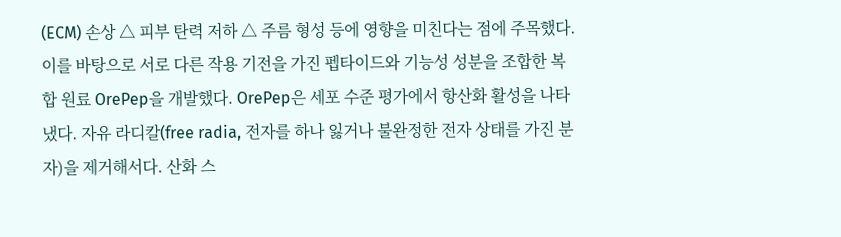(ECM) 손상 △ 피부 탄력 저하 △ 주름 형성 등에 영향을 미친다는 점에 주목했다. 이를 바탕으로 서로 다른 작용 기전을 가진 펩타이드와 기능성 성분을 조합한 복합 원료 OrePep을 개발했다. OrePep은 세포 수준 평가에서 항산화 활성을 나타냈다. 자유 라디칼(free radia, 전자를 하나 잃거나 불완정한 전자 상태를 가진 분자)을 제거해서다. 산화 스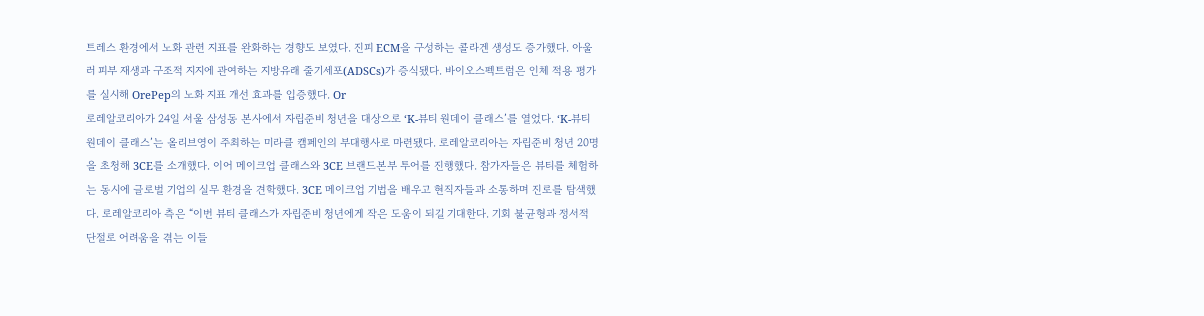트레스 환경에서 노화 관련 지표를 완화하는 경향도 보였다. 진피 ECM을 구성하는 콜라겐 생성도 증가했다. 아울러 피부 재생과 구조적 지지에 관여하는 지방유래 줄기세포(ADSCs)가 증식됐다. 바이오스펙트럼은 인체 적용 평가를 실시해 OrePep의 노화 지표 개선 효과를 입증했다. Or
로레알코리아가 24일 서울 삼성동 본사에서 자립준비 청년을 대상으로 ‘K-뷰티 원데이 클래스’를 열었다. ‘K-뷰티 원데이 클래스’는 올리브영이 주최하는 미라클 캠페인의 부대행사로 마련됐다. 로레알코리아는 자립준비 청년 20명을 초청해 3CE를 소개했다. 이어 메이크업 클래스와 3CE 브랜드본부 투어를 진행했다. 참가자들은 뷰티를 체험하는 동시에 글로벌 기업의 실무 환경을 견학했다. 3CE 메이크업 기법을 배우고 현직자들과 소통하며 진로를 탐색했다. 로레알코리아 측은 “이번 뷰티 클래스가 자립준비 청년에게 작은 도움이 되길 기대한다. 기회 불균형과 정서적 단절로 어려움을 겪는 이들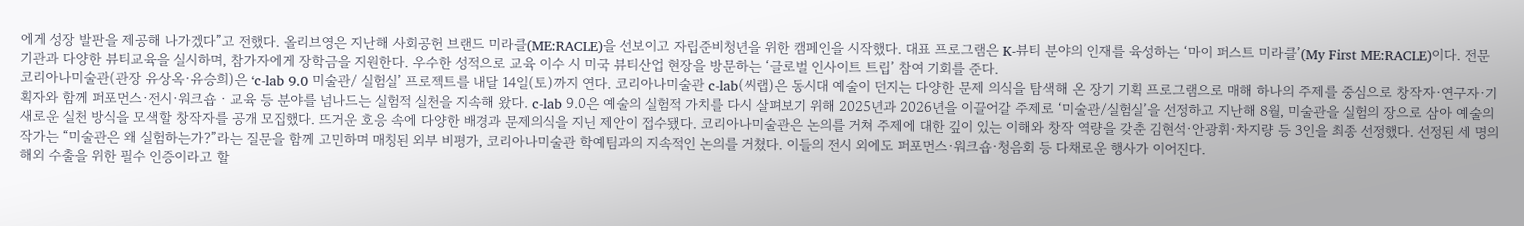에게 성장 발판을 제공해 나가겠다”고 전했다. 올리브영은 지난해 사회공헌 브랜드 미라클(ME:RACLE)을 선보이고 자립준비청년을 위한 캠페인을 시작했다. 대표 프로그램은 K-뷰티 분야의 인재를 육성하는 ‘마이 퍼스트 미라클’(My First ME:RACLE)이다. 전문 기관과 다양한 뷰티교육을 실시하며, 참가자에게 장학금을 지원한다. 우수한 성적으로 교육 이수 시 미국 뷰티산업 현장을 방문하는 ‘글로벌 인사이트 트립’ 참여 기회를 준다.
코리아나미술관(관장 유상옥·유승희)은 ‘c-lab 9.0 미술관/ 실험실’ 프로젝트를 내달 14일(토)까지 연다. 코리아나미술관 c-lab(씨랩)은 동시대 예술이 던지는 다양한 문제 의식을 탐색해 온 장기 기획 프로그램으로 매해 하나의 주제를 중심으로 창작자·연구자·기획자와 함께 퍼포먼스·전시·워크숍 · 교육 등 분야를 넘나드는 실험적 실천을 지속해 왔다. c-lab 9.0은 예술의 실험적 가치를 다시 살펴보기 위해 2025년과 2026년을 이끌어갈 주제로 ‘미술관/실험실’을 선정하고 지난해 8월, 미술관을 실험의 장으로 삼아 예술의 새로운 실천 방식을 모색할 창작자를 공개 모집했다. 뜨거운 호응 속에 다양한 배경과 문제의식을 지닌 제안이 접수됐다. 코리아나미술관은 논의를 거쳐 주제에 대한 깊이 있는 이해와 창작 역량을 갖춘 김현석·안광휘·차지량 등 3인을 최종 선정했다. 선정된 세 명의 작가는 “미술관은 왜 실험하는가?”라는 질문을 함께 고민하며 매칭된 외부 비평가, 코리아나미술관 학예팀과의 지속적인 논의를 거쳤다. 이들의 전시 외에도 퍼포먼스·워크숍·청음회 등 다채로운 행사가 이어진다.
해외 수출을 위한 필수 인증이라고 할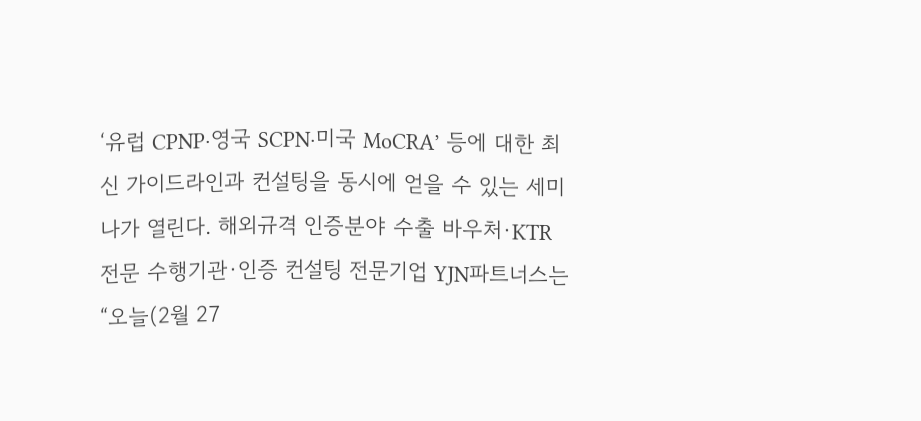‘유럽 CPNP·영국 SCPN·미국 MoCRA’ 등에 대한 최신 가이드라인과 컨설팅을 동시에 얻을 수 있는 세미나가 열린다. 해외규격 인증분야 수출 바우처·KTR 전문 수행기관·인증 컨설팅 전문기업 YJN파트너스는 “오늘(2월 27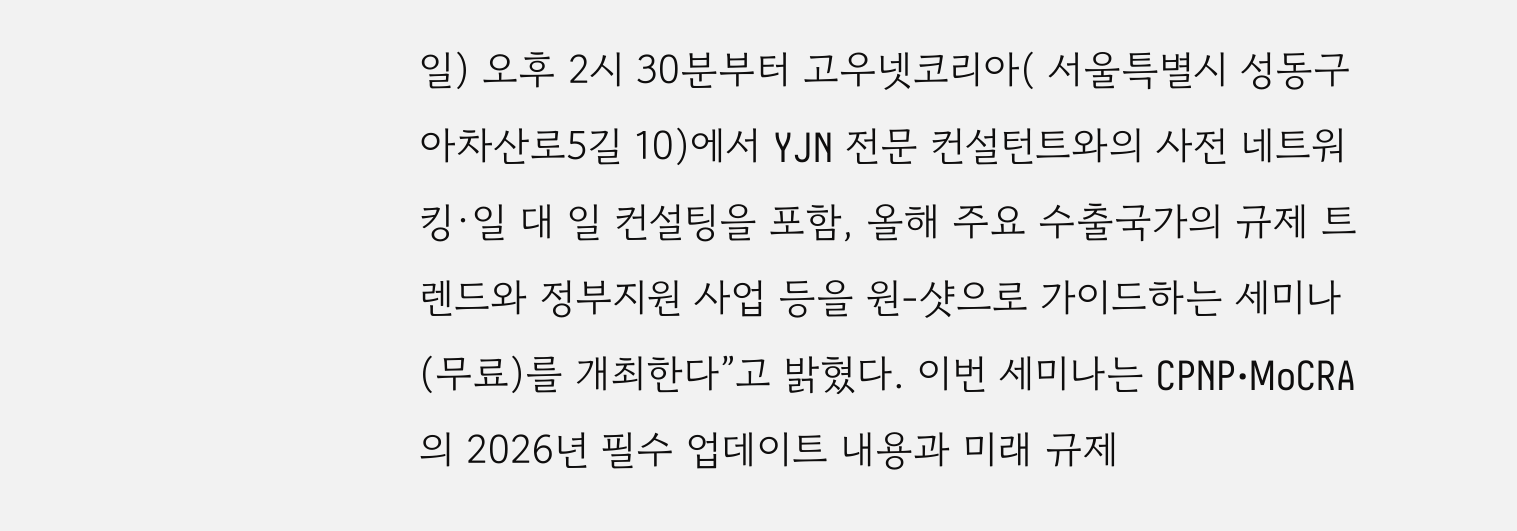일) 오후 2시 30분부터 고우넷코리아( 서울특별시 성동구 아차산로5길 10)에서 YJN 전문 컨설턴트와의 사전 네트워킹·일 대 일 컨설팅을 포함, 올해 주요 수출국가의 규제 트렌드와 정부지원 사업 등을 원-샷으로 가이드하는 세미나(무료)를 개최한다”고 밝혔다. 이번 세미나는 CPNP·MoCRA의 2026년 필수 업데이트 내용과 미래 규제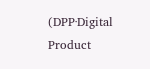(DPP·Digital Product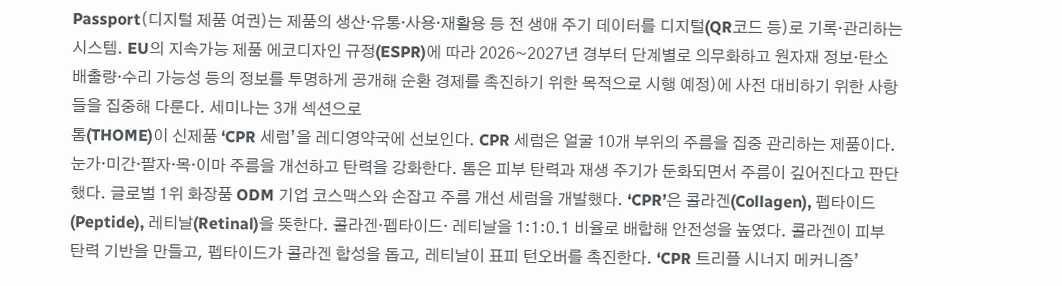Passport(디지털 제품 여권)는 제품의 생산·유통·사용·재활용 등 전 생애 주기 데이터를 디지털(QR코드 등)로 기록·관리하는 시스템. EU의 지속가능 제품 에코디자인 규정(ESPR)에 따라 2026~2027년 경부터 단계별로 의무화하고 원자재 정보·탄소 배출량·수리 가능성 등의 정보를 투명하게 공개해 순환 경제를 촉진하기 위한 목적으로 시행 예정)에 사전 대비하기 위한 사항들을 집중해 다룬다. 세미나는 3개 섹션으로
톰(THOME)이 신제품 ‘CPR 세럼’을 레디영약국에 선보인다. CPR 세럼은 얼굴 10개 부위의 주름을 집중 관리하는 제품이다. 눈가‧미간‧팔자‧목‧이마 주름을 개선하고 탄력을 강화한다. 톰은 피부 탄력과 재생 주기가 둔화되면서 주름이 깊어진다고 판단했다. 글로벌 1위 화장품 ODM 기업 코스맥스와 손잡고 주름 개선 세럼을 개발했다. ‘CPR’은 콜라겐(Collagen), 펩타이드(Peptide), 레티날(Retinal)을 뜻한다. 콜라겐‧펩타이드‧ 레티날을 1:1:0.1 비율로 배합해 안전성을 높였다. 콜라겐이 피부 탄력 기반을 만들고, 펩타이드가 콜라겐 합성을 돕고, 레티날이 표피 턴오버를 촉진한다. ‘CPR 트리플 시너지 메커니즘’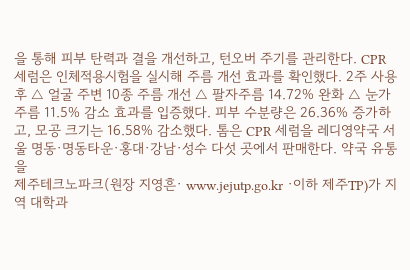을 통해 피부 탄력과 결을 개선하고, 턴오버 주기를 관리한다. CPR 세럼은 인체적용시험을 실시해 주름 개선 효과를 확인했다. 2주 사용 후 △ 얼굴 주변 10종 주름 개선 △ 팔자주름 14.72% 완화 △ 눈가 주름 11.5% 감소 효과를 입증했다. 피부 수분량은 26.36% 증가하고, 모공 크기는 16.58% 감소했다. 톰은 CPR 세럼을 레디영약국 서울 명동·명동타운·홍대·강남·성수 다섯 곳에서 판매한다. 약국 유통을
제주테크노파크(원장 지영흔· www.jejutp.go.kr ·이하 제주TP)가 지역 대학과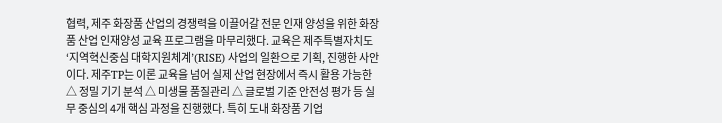협력, 제주 화장품 산업의 경쟁력을 이끌어갈 전문 인재 양성을 위한 화장품 산업 인재양성 교육 프로그램을 마무리했다. 교육은 제주특별자치도 ‘지역혁신중심 대학지원체계’(RISE) 사업의 일환으로 기획, 진행한 사안이다. 제주TP는 이론 교육을 넘어 실제 산업 현장에서 즉시 활용 가능한 △ 정밀 기기 분석 △ 미생물 품질관리 △ 글로벌 기준 안전성 평가 등 실무 중심의 4개 핵심 과정을 진행했다. 특히 도내 화장품 기업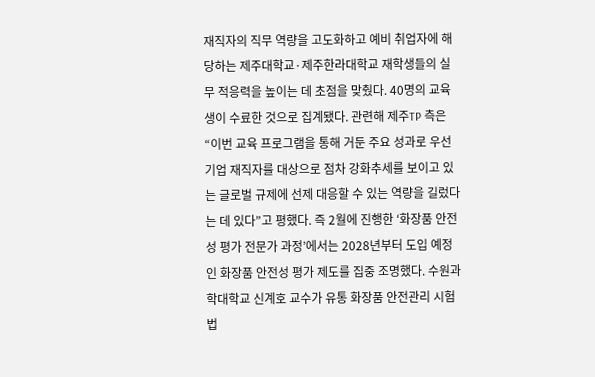재직자의 직무 역량을 고도화하고 예비 취업자에 해당하는 제주대학교·제주한라대학교 재학생들의 실무 적응력을 높이는 데 초점을 맞췄다. 40명의 교육생이 수료한 것으로 집계됐다. 관련해 제주TP 측은 “이번 교육 프로그램을 통해 거둔 주요 성과로 우선 기업 재직자를 대상으로 점차 강화추세를 보이고 있는 글로벌 규제에 선제 대응할 수 있는 역량을 길렀다는 데 있다”고 평했다. 즉 2월에 진행한 ‘화장품 안전성 평가 전문가 과정’에서는 2028년부터 도입 예정인 화장품 안전성 평가 제도를 집중 조명했다. 수원과학대학교 신계호 교수가 유통 화장품 안전관리 시험법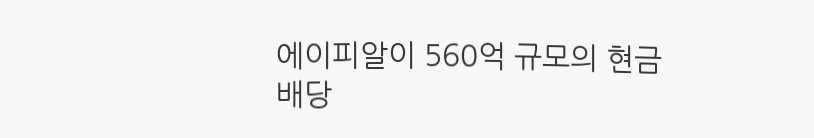에이피알이 560억 규모의 현금 배당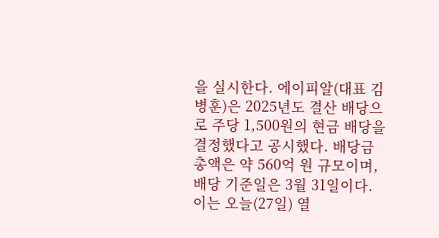을 실시한다. 에이피알(대표 김병훈)은 2025년도 결산 배당으로 주당 1,500원의 현금 배당을 결정했다고 공시했다. 배당금 총액은 약 560억 원 규모이며, 배당 기준일은 3월 31일이다. 이는 오늘(27일) 열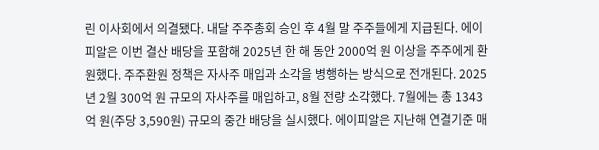린 이사회에서 의결됐다. 내달 주주총회 승인 후 4월 말 주주들에게 지급된다. 에이피알은 이번 결산 배당을 포함해 2025년 한 해 동안 2000억 원 이상을 주주에게 환원했다. 주주환원 정책은 자사주 매입과 소각을 병행하는 방식으로 전개된다. 2025년 2월 300억 원 규모의 자사주를 매입하고, 8월 전량 소각했다. 7월에는 총 1343억 원(주당 3,590원) 규모의 중간 배당을 실시했다. 에이피알은 지난해 연결기준 매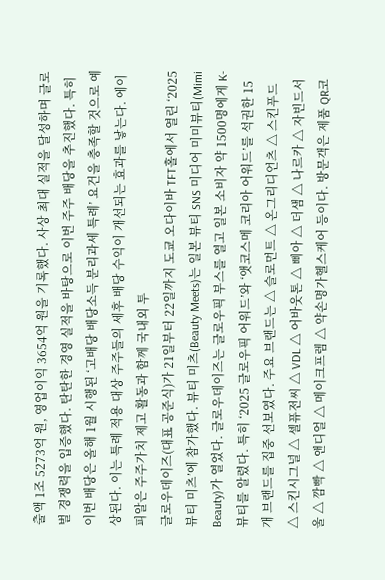출액 1조 5273억 원, 영업이익 3654억 원을 기록했다. 사상 최대 실적을 달성하며 글로벌 경쟁력을 입증했다. 탄탄한 경영 실적을 바탕으로 이번 주주 배당을 추진했다. 특히 이번 배당은 올해 1월 시행된 ‘고배당 배당소득 분리과세 특례’ 요건을 충족할 것으로 예상된다. 이는 특례 적용 대상 주주들의 세후 배당 수익이 개선되는 효과를 낳는다. 에이피알은 주주가치 제고 활동과 함께 국내외 투
글로우데이즈(대표 공준식)가 21일부터 22일까지 도쿄 오다이바 TFT홀에서 열린 ‘2025 뷰티 미츠’에 참가했다. 뷰티 미츠(Beauty Meets)는 일본 뷰티 SNS 미디어 미미뷰티(Mimi Beauty)가 열었다. 글로우데이즈는 글로우픽 부스를 열고 일본 소비자 약 1500명에게 K-뷰티를 알렸다. 특히 ‘2025 글로우픽 어워드’와 ‘앳코스메 코리아 어워드’를 석권한 15개 브랜드를 집중 선보였다. 주요 브랜드는 △ 슬로먼트 △ 온그리디언츠 △ 스킨푸드 △ 스킨시그널 △ 셀퓨전씨 △ VDL △ 어바웃톤 △ 삐아 △ 더샘 △ 나르카 △ 자빈드서울 △ 깜빡 △ 앤디얼 △ 메이크프렘 △ 약손명가헬스케어 등이다. 방문객은 제품 QR코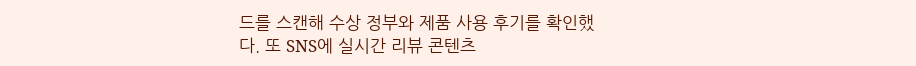드를 스캔해 수상 정부와 제품 사용 후기를 확인했다. 또 SNS에 실시간 리뷰 콘텐츠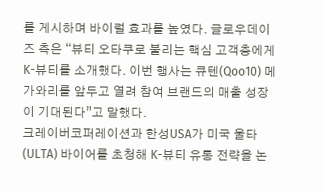를 게시하며 바이럴 효과를 높였다. 글로우데이즈 측은 “뷰티 오타쿠로 불리는 핵심 고객층에게 K-뷰티를 소개했다. 이번 행사는 큐텐(Qoo10) 메가와리를 앞두고 열려 참여 브랜드의 매출 성장이 기대된다”고 말했다.
크레이버코퍼레이션과 한성USA가 미국 울타(ULTA) 바이어를 초청해 K-뷰티 유통 전략을 논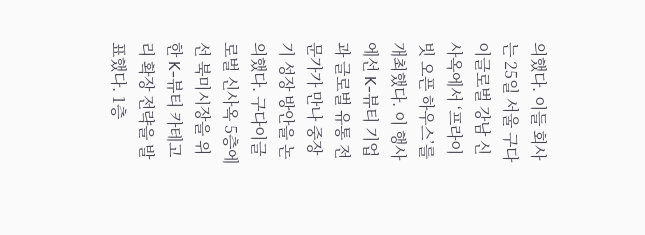의했다. 이들 회사는 25일 서울 구다이글로벌 강남 신사옥에서 ‘프라이빗 오픈 하우스’를 개최했다. 이 행사에선 K-뷰티 기업과 글로벌 유통 전문가가 만나 중장기 성장 방안을 논의했다. 구다이글로벌 신사옥 5층에선 북미시장을 위한 K-뷰티 카테고리 확장 전략을 발표했다. 1층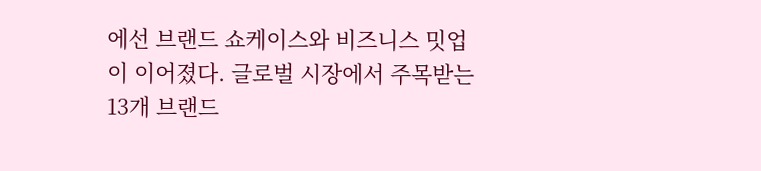에선 브랜드 쇼케이스와 비즈니스 밋업이 이어졌다. 글로벌 시장에서 주목받는 13개 브랜드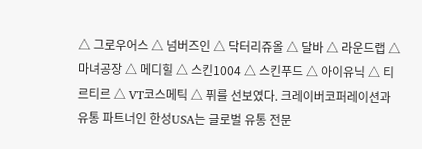△ 그로우어스 △ 넘버즈인 △ 닥터리쥬올 △ 달바 △ 라운드랩 △ 마녀공장 △ 메디힐 △ 스킨1004 △ 스킨푸드 △ 아이유닉 △ 티르티르 △ VT코스메틱 △ 퓌를 선보였다. 크레이버코퍼레이션과 유통 파트너인 한성USA는 글로벌 유통 전문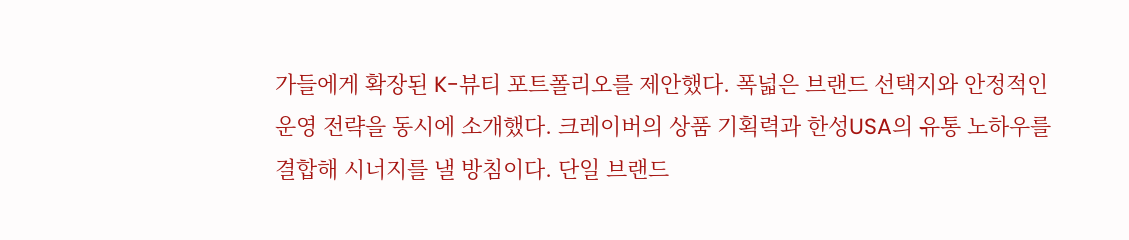가들에게 확장된 K-뷰티 포트폴리오를 제안했다. 폭넓은 브랜드 선택지와 안정적인 운영 전략을 동시에 소개했다. 크레이버의 상품 기획력과 한성USA의 유통 노하우를 결합해 시너지를 낼 방침이다. 단일 브랜드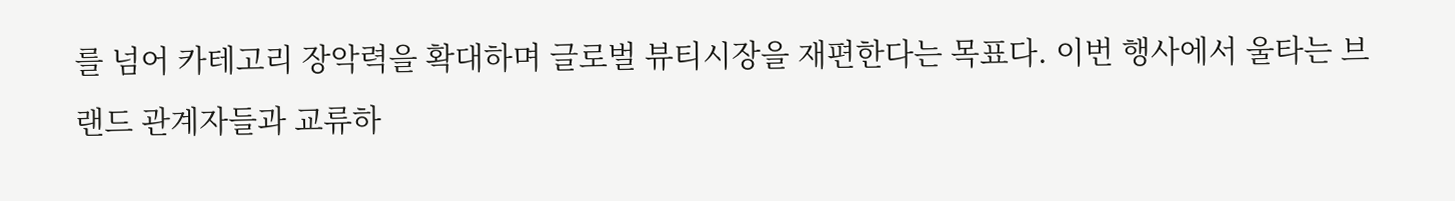를 넘어 카테고리 장악력을 확대하며 글로벌 뷰티시장을 재편한다는 목표다. 이번 행사에서 울타는 브랜드 관계자들과 교류하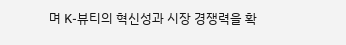며 K-뷰티의 혁신성과 시장 경쟁력을 확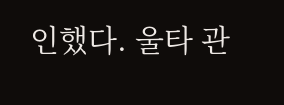인했다. 울타 관